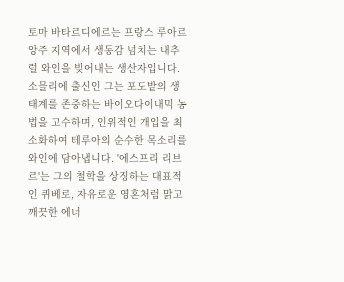토마 바타르디에르는 프랑스 루아르 앙주 지역에서 생동감 넘치는 내추럴 와인을 빚어내는 생산자입니다. 소믈리에 출신인 그는 포도밭의 생태계를 존중하는 바이오다이내믹 농법을 고수하며, 인위적인 개입을 최소화하여 테루아의 순수한 목소리를 와인에 담아냅니다. '에스프리 리브르'는 그의 철학을 상징하는 대표적인 퀴베로, 자유로운 영혼처럼 맑고 깨끗한 에너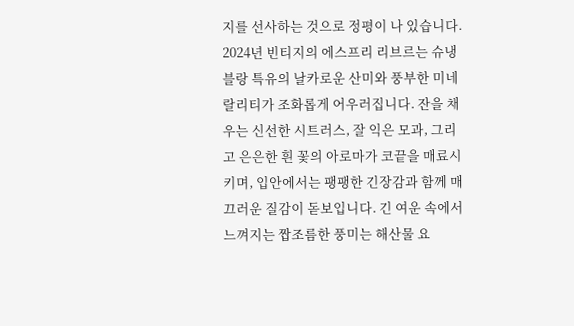지를 선사하는 것으로 정평이 나 있습니다.
2024년 빈티지의 에스프리 리브르는 슈냉 블랑 특유의 날카로운 산미와 풍부한 미네랄리티가 조화롭게 어우러집니다. 잔을 채우는 신선한 시트러스, 잘 익은 모과, 그리고 은은한 흰 꽃의 아로마가 코끝을 매료시키며, 입안에서는 팽팽한 긴장감과 함께 매끄러운 질감이 돋보입니다. 긴 여운 속에서 느껴지는 짭조름한 풍미는 해산물 요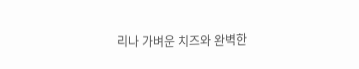리나 가벼운 치즈와 완벽한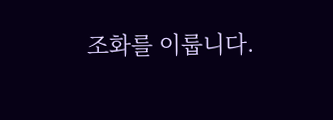조화를 이룹니다.